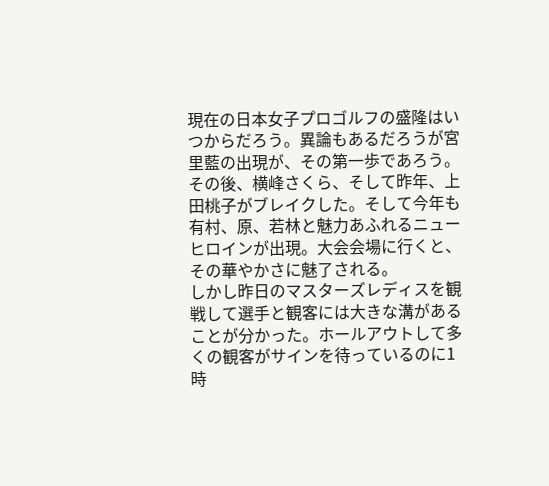現在の日本女子プロゴルフの盛隆はいつからだろう。異論もあるだろうが宮里藍の出現が、その第一歩であろう。その後、横峰さくら、そして昨年、上田桃子がブレイクした。そして今年も有村、原、若林と魅力あふれるニューヒロインが出現。大会会場に行くと、その華やかさに魅了される。
しかし昨日のマスターズレディスを観戦して選手と観客には大きな溝があることが分かった。ホールアウトして多くの観客がサインを待っているのに1時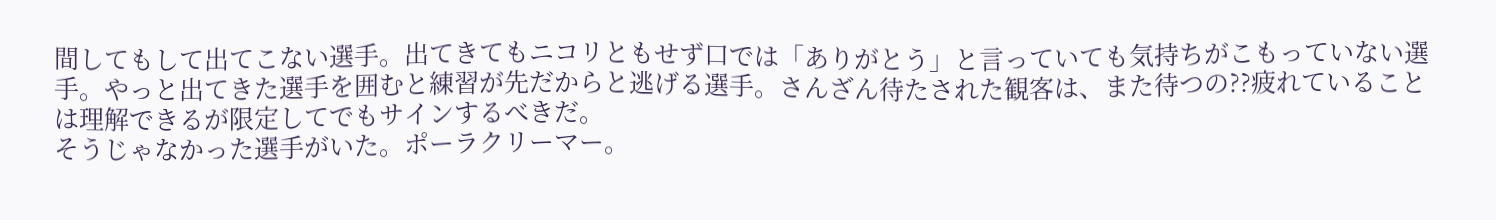間してもして出てこない選手。出てきてもニコリともせず口では「ありがとう」と言っていても気持ちがこもっていない選手。やっと出てきた選手を囲むと練習が先だからと逃げる選手。さんざん待たされた観客は、また待つの??疲れていることは理解できるが限定してでもサインするべきだ。
そうじゃなかった選手がいた。ポーラクリーマー。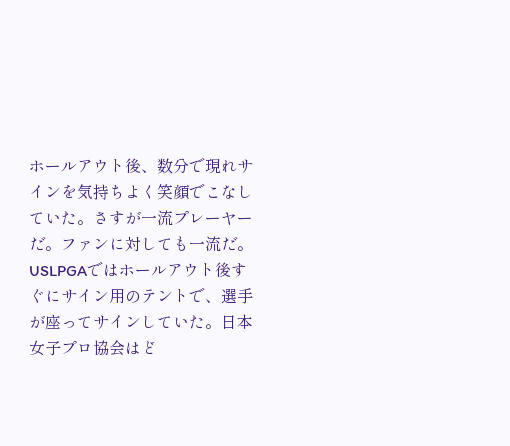ホールアウト後、数分で現れサインを気持ちよく笑顔でこなしていた。さすが一流プレーヤーだ。ファンに対しても一流だ。USLPGAではホールアウト後すぐにサイン用のテントで、選手が座ってサインしていた。日本女子プロ協会はど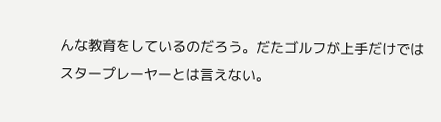んな教育をしているのだろう。だたゴルフが上手だけではスタープレーヤーとは言えない。